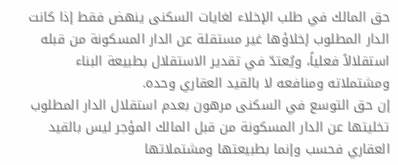حق المالك في طلب الإخلاء لغايات السكنى ينهض فقط إذا كانت الدار المطلوب إخلاؤها غير مستقلة عن الدار المسكونة من قبله استقلالاً فعلياً، ويُعتدّ في تقدير الاستقلال بطبيعة البناء ومشتملاته ومنافعه لا بالقيد العقاري وحده.
إن حق التوسع في السكنى مرهون بعدم استقلال الدار المطلوب تخليتها عن الدار المسكونة من قبل المالك المؤجر ليس بالقيد العقاري فحسب وإنما بطبيعتها ومشتملاتها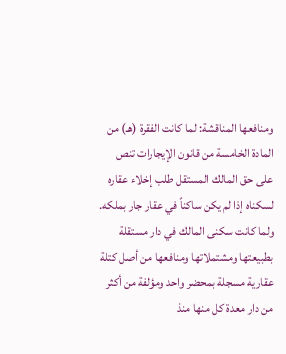ومنافعها المناقشة: لما كانت الفقرة (هـ) من المادة الخامسة من قانون الإيجارات تنص على حق المالك المستقل طلب إخلاء عقاره لسكناه إذا لم يكن ساكناً في عقار جار بملكه. ولما كانت سكنى المالك في دار مستقلة بطبيعتها ومشتملاتها ومنافعها من أصل كتلة عقارية مسجلة بمحضر واحد ومؤلفة من أكثر من دار معدة كل منها منذ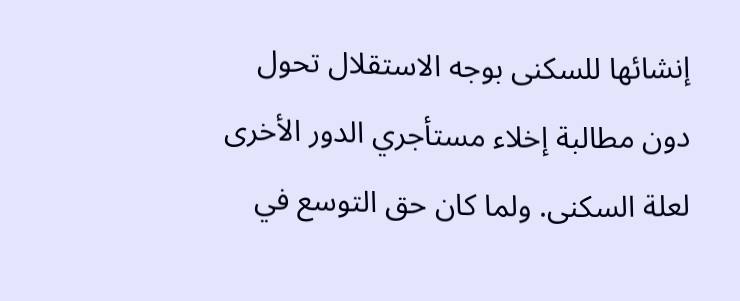إنشائها للسكنى بوجه الاستقلال تحول دون مطالبة إخلاء مستأجري الدور الأخرى لعلة السكنى. ولما كان حق التوسع في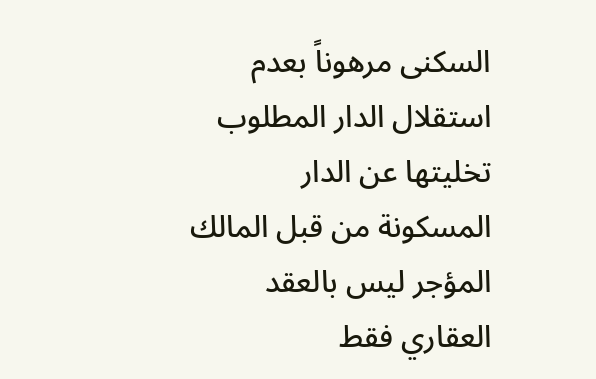السكنى مرهوناً بعدم استقلال الدار المطلوب تخليتها عن الدار المسكونة من قبل المالك المؤجر ليس بالعقد العقاري فقط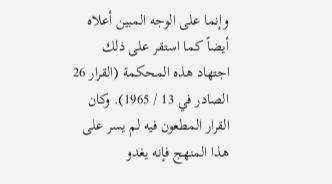وإنما على الوجه المبين أعلاه أيضاً كما استقر على ذلك اجتهاد هذه المحكمة (القرار 26 الصادر في 13 / 1965). وكان القرار المطعون فيه لم يسر على هذا المنهج فإنه يغدو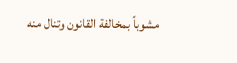مشوباً بمخالفة القانون وتنال منه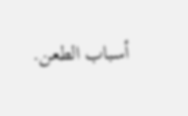أسباب الطعن.